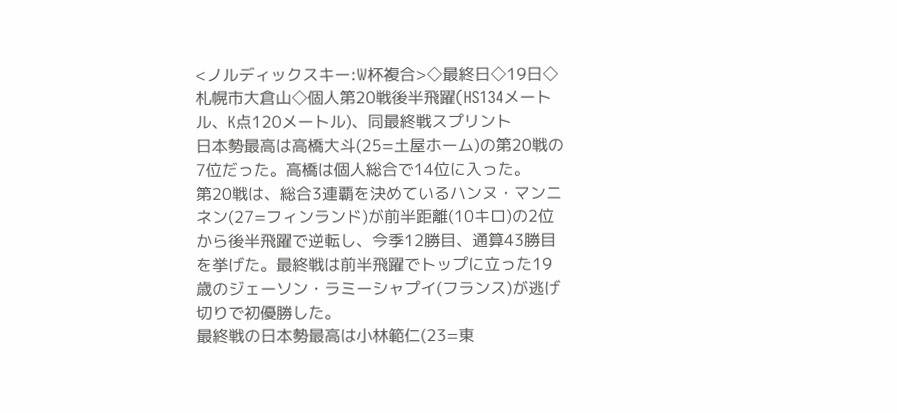<ノルディックスキー:W杯複合>◇最終日◇19日◇札幌市大倉山◇個人第20戦後半飛躍(HS134メートル、K点120メートル)、同最終戦スプリント
日本勢最高は高橋大斗(25=土屋ホーム)の第20戦の7位だった。高橋は個人総合で14位に入った。
第20戦は、総合3連覇を決めているハンヌ・マンニネン(27=フィンランド)が前半距離(10キロ)の2位から後半飛躍で逆転し、今季12勝目、通算43勝目を挙げた。最終戦は前半飛躍でトップに立った19歳のジェーソン・ラミーシャプイ(フランス)が逃げ切りで初優勝した。
最終戦の日本勢最高は小林範仁(23=東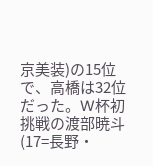京美装)の15位で、高橋は32位だった。W杯初挑戦の渡部暁斗(17=長野・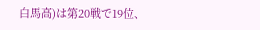白馬高)は第20戦で19位、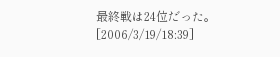最終戦は24位だった。
[2006/3/19/18:39]